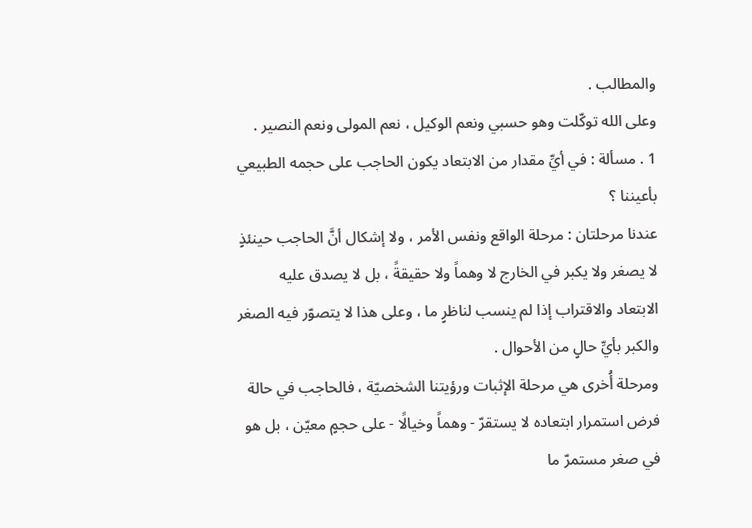والمطالب .
وعلى الله توكّلت وهو حسبي ونعم الوكيل ، نعم المولى ونعم النصير .
1 . مسألة : في أيِّ مقدار من الابتعاد يكون الحاجب على حجمه الطبيعي بأعيننا ؟
عندنا مرحلتان : مرحلة الواقع ونفس الأمر ، ولا إشكال أنَّ الحاجب حينئذٍ لا يصغر ولا يكبر في الخارج لا وهماً ولا حقيقةً ، بل لا يصدق عليه الابتعاد والاقتراب إذا لم ينسب لناظرٍ ما ، وعلى هذا لا يتصوّر فيه الصغر والكبر بأيِّ حالٍ من الأحوال .
ومرحلة أُخرى هي مرحلة الإثبات ورؤيتنا الشخصيّة ، فالحاجب في حالة فرض استمرار ابتعاده لا يستقرّ - وهماً وخيالًا - على حجمٍ معيّن ، بل هو في صغر مستمرّ ما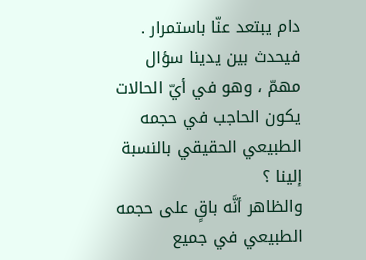دام يبتعد عنّا باستمرار .
فيحدث بين يدينا سؤال مهمّ ، وهو في أيّ الحالات يكون الحاجب في حجمه الطبيعي الحقيقي بالنسبة إلينا ؟
والظاهر أنَّه باقٍ على حجمه الطبيعي في جميع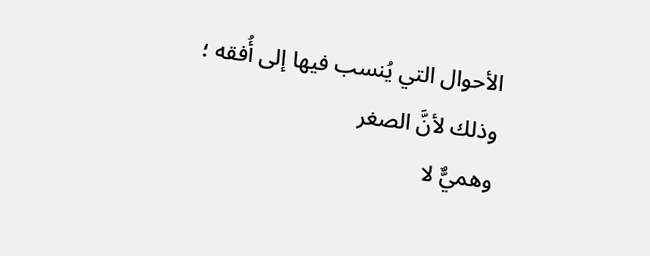الأحوال التي يُنسب فيها إلى أُفقه ؛ وذلك لأنَّ الصغر
وهميٌّ لا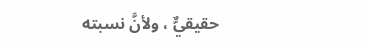حقيقيٌّ ، ولأنَّ نسبته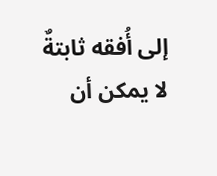إلى أُفقه ثابتةٌ لا يمكن أن